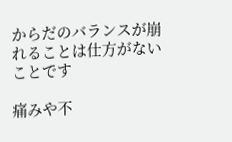からだのバランスが崩れることは仕方がないことです

痛みや不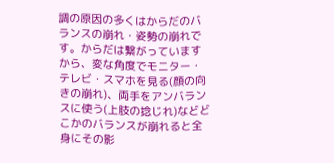調の原因の多くはからだのバランスの崩れ・姿勢の崩れです。からだは繋がっていますから、変な角度でモニター・テレビ・スマホを見る(顔の向きの崩れ)、両手をアンバランスに使う(上肢の捻じれ)などどこかのバランスが崩れると全身にその影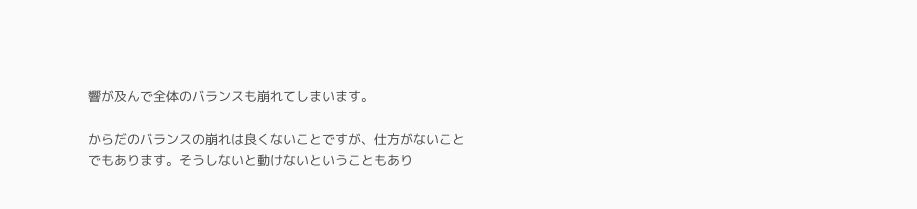響が及んで全体のバランスも崩れてしまいます。

からだのバランスの崩れは良くないことですが、仕方がないことでもあります。そうしないと動けないということもあり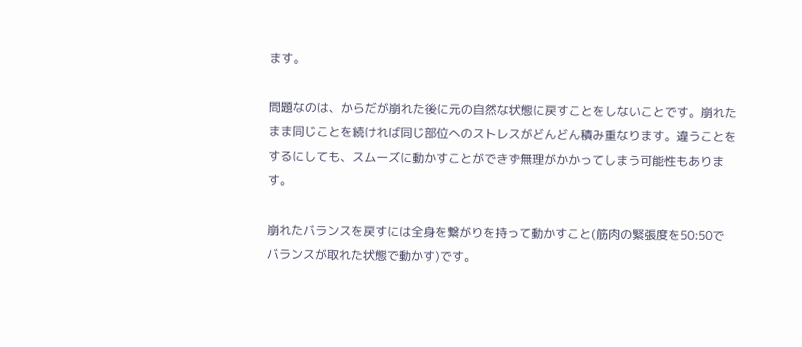ます。

問題なのは、からだが崩れた後に元の自然な状態に戻すことをしないことです。崩れたまま同じことを続ければ同じ部位へのストレスがどんどん積み重なります。違うことをするにしても、スムーズに動かすことができず無理がかかってしまう可能性もあります。

崩れたバランスを戻すには全身を繋がりを持って動かすこと(筋肉の緊張度を50:50でバランスが取れた状態で動かす)です。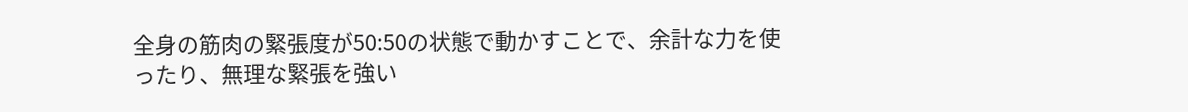全身の筋肉の緊張度が50:50の状態で動かすことで、余計な力を使ったり、無理な緊張を強い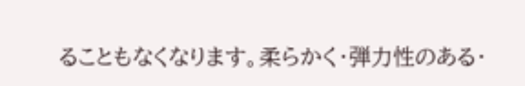ることもなくなります。柔らかく・弾力性のある・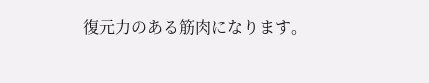復元力のある筋肉になります。